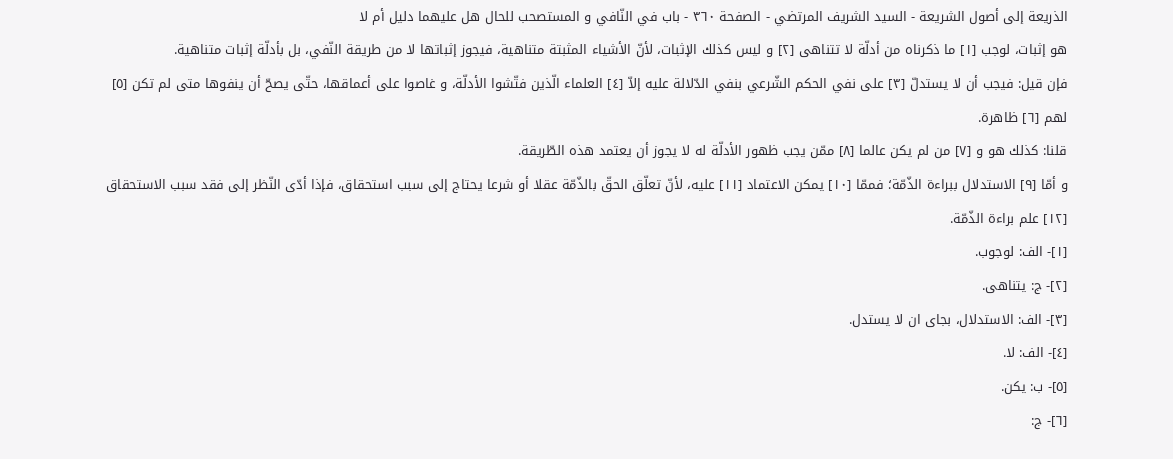الذريعة إلى أصول الشريعة - السيد الشريف المرتضي - الصفحة ٣٦٠ - باب في النّافي و المستصحب للحال هل عليهما دليل أم لا
هو إثبات، لوجب [١] ما ذكرناه من أدلّة لا تتناهى [٢] و ليس كذلك الإثبات، لأنّ الأشياء المثبتة متناهية، فيجوز إثباتها لا من طريقة النّفي، بل بأدلّة إثبات متناهية.
فإن قيل: فيجب أن لا يستدلّ [٣] على نفي الحكم الشّرعي بنفي الدّلالة عليه إلاّ [٤] العلماء الّذين فتّشوا الأدلّة، و غاصوا على أعماقها، حتّى يصحّ أن ينفوها متى لم تكن [٥] لهم [٦] ظاهرة.
قلنا: كذلك هو و [٧] من لم يكن عالما [٨] ممّن يجب ظهور الأدلّة له لا يجوز أن يعتمد هذه الطّريقة.
و أمّا [٩] الاستدلال ببراءة الذّمّة؛ فممّا [١٠] يمكن الاعتماد [١١] عليه، لأنّ تعلّق الحقّ بالذّمّة عقلا أو شرعا يحتاج إلى سبب استحقاق، فإذا أدّى النّظر إلى فقد سبب الاستحقاق [١٢] علم براءة الذّمّة.
[١]- الف: لوجوب.
[٢]- ج: يتناهى.
[٣]- الف: الاستدلال، بجاى ان لا يستدل.
[٤]- الف: لا.
[٥]- ب: يكن.
[٦]- ج: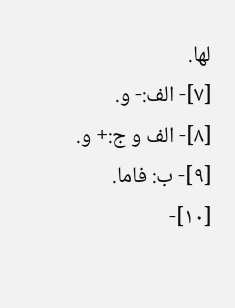لها.
[٧]- الف:- و.
[٨]- الف و ج:+ و.
[٩]- ب: فاما.
[١٠]-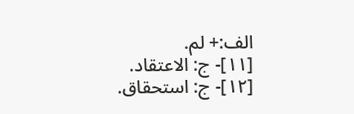الف:+ لم.
[١١]- ج: الاعتقاد.
[١٢]- ج: استحقاق.